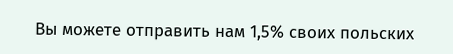Вы можете отправить нам 1,5% своих польских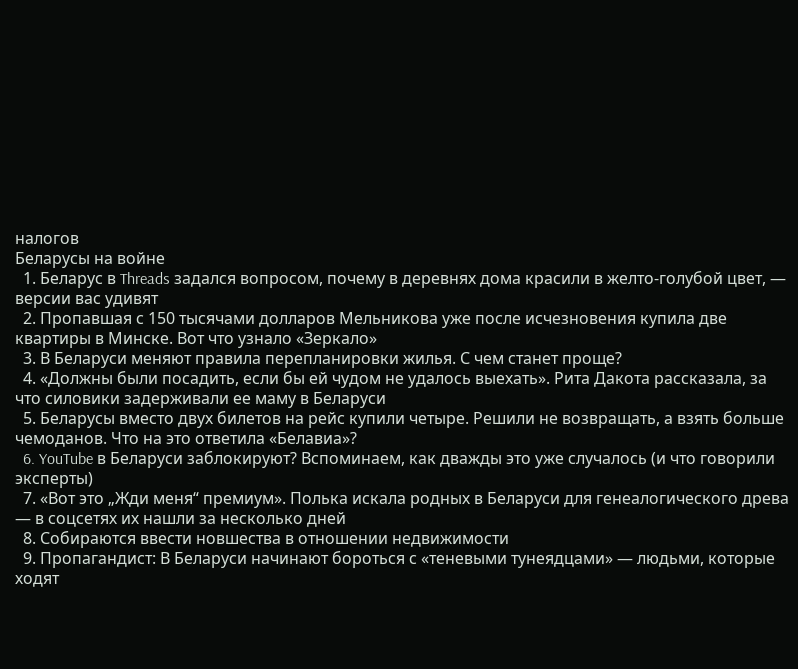налогов
Беларусы на войне
  1. Беларус в Threads задался вопросом, почему в деревнях дома красили в желто-голубой цвет, — версии вас удивят
  2. Пропавшая с 150 тысячами долларов Мельникова уже после исчезновения купила две квартиры в Минске. Вот что узнало «Зеркало»
  3. В Беларуси меняют правила перепланировки жилья. С чем станет проще?
  4. «Должны были посадить, если бы ей чудом не удалось выехать». Рита Дакота рассказала, за что силовики задерживали ее маму в Беларуси
  5. Беларусы вместо двух билетов на рейс купили четыре. Решили не возвращать, а взять больше чемоданов. Что на это ответила «Белавиа»?
  6. YouTube в Беларуси заблокируют? Вспоминаем, как дважды это уже случалось (и что говорили эксперты)
  7. «Вот это „Жди меня“ премиум». Полька искала родных в Беларуси для генеалогического древа — в соцсетях их нашли за несколько дней
  8. Собираются ввести новшества в отношении недвижимости
  9. Пропагандист: В Беларуси начинают бороться с «теневыми тунеядцами» — людьми, которые ходят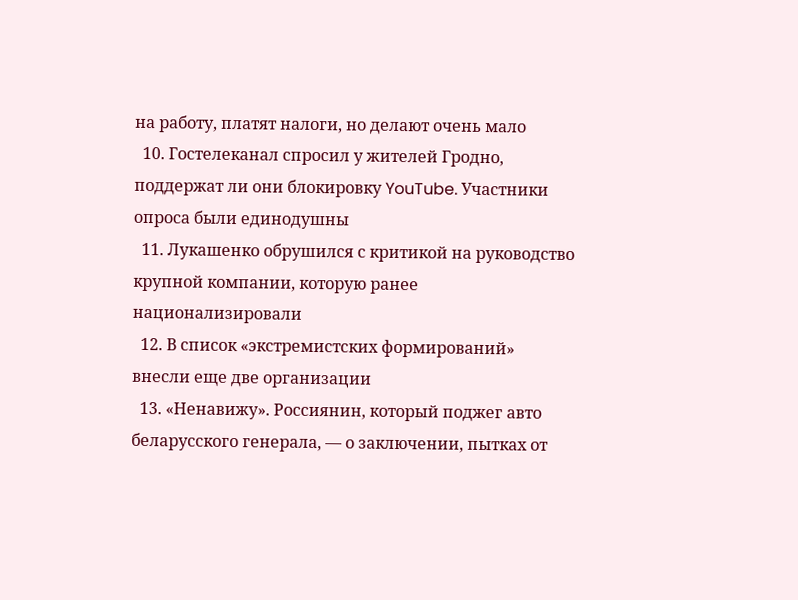на работу, платят налоги, но делают очень мало
  10. Гостелеканал спросил у жителей Гродно, поддержат ли они блокировку YouTube. Участники опроса были единодушны
  11. Лукашенко обрушился с критикой на руководство крупной компании, которую ранее национализировали
  12. В список «экстремистских формирований» внесли еще две организации
  13. «Ненавижу». Россиянин, который поджег авто беларусского генерала, — о заключении, пытках от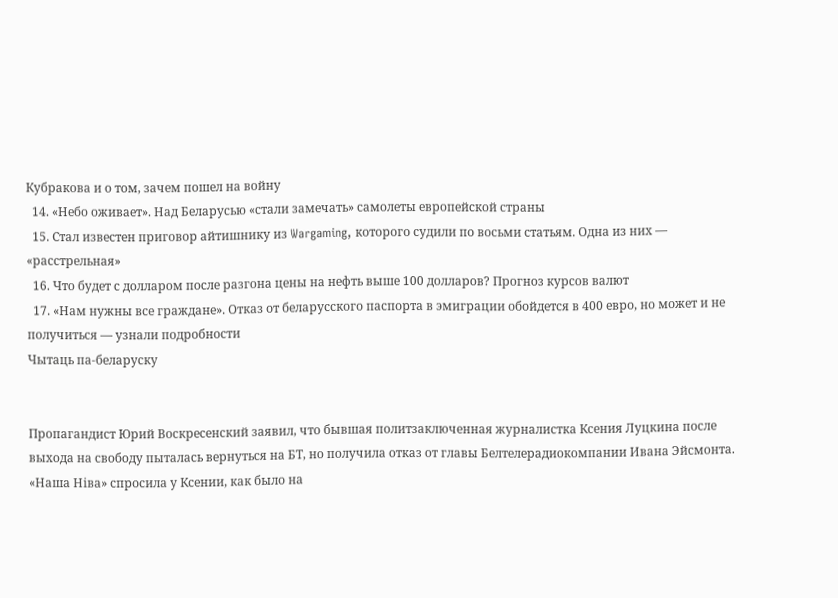Кубракова и о том, зачем пошел на войну
  14. «Небо оживает». Над Беларусью «стали замечать» самолеты европейской страны
  15. Стал известен приговор айтишнику из Wargaming, которого судили по восьми статьям. Одна из них — «расстрельная»
  16. Что будет с долларом после разгона цены на нефть выше 100 долларов? Прогноз курсов валют
  17. «Нам нужны все граждане». Отказ от беларусского паспорта в эмиграции обойдется в 400 евро, но может и не получиться — узнали подробности
Чытаць па-беларуску


Пропагандист Юрий Воскресенский заявил, что бывшая политзаключенная журналистка Ксения Луцкина после выхода на свободу пыталась вернуться на БТ, но получила отказ от главы Белтелерадиокомпании Ивана Эйсмонта. «Наша Ніва» спросила у Ксении, как было на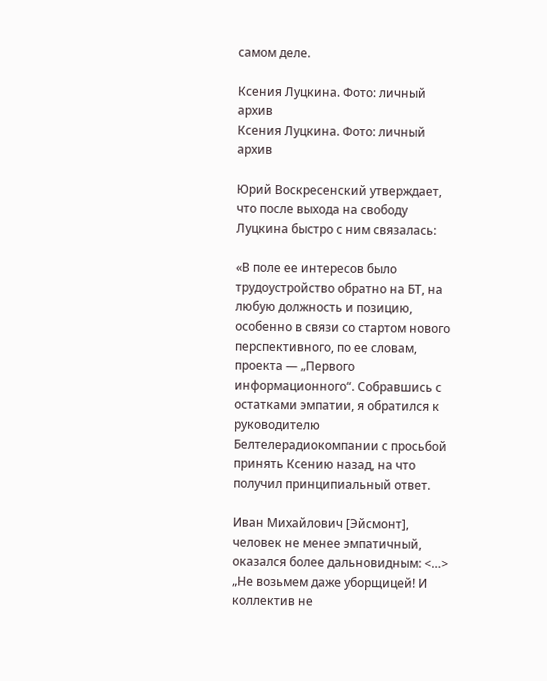самом деле.

Ксения Луцкина. Фото: личный архив
Ксения Луцкина. Фото: личный архив

Юрий Воскресенский утверждает, что после выхода на свободу Луцкина быстро с ним связалась:

«В поле ее интересов было трудоустройство обратно на БТ, на любую должность и позицию, особенно в связи со стартом нового перспективного, по ее словам, проекта — „Первого информационного“. Собравшись с остатками эмпатии, я обратился к руководителю Белтелерадиокомпании с просьбой принять Ксению назад, на что получил принципиальный ответ.

Иван Михайлович [Эйсмонт], человек не менее эмпатичный, оказался более дальновидным: <…> „Не возьмем даже уборщицей! И коллектив не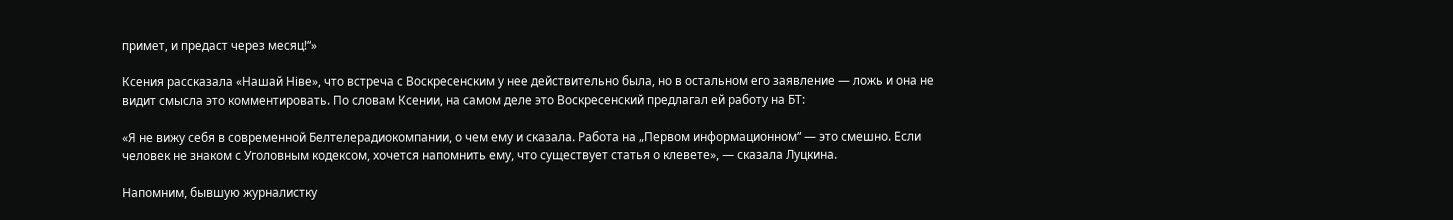примет, и предаст через месяц!“»

Ксения рассказала «Нашай Ніве», что встреча с Воскресенским у нее действительно была, но в остальном его заявление — ложь и она не видит смысла это комментировать. По словам Ксении, на самом деле это Воскресенский предлагал ей работу на БТ:

«Я не вижу себя в современной Белтелерадиокомпании, о чем ему и сказала. Работа на „Первом информационном“ — это смешно. Если человек не знаком с Уголовным кодексом, хочется напомнить ему, что существует статья о клевете», — сказала Луцкина.

Напомним, бывшую журналистку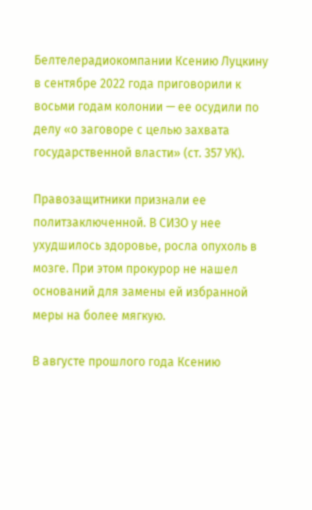Белтелерадиокомпании Ксению Луцкину в сентябре 2022 года приговорили к восьми годам колонии — ее осудили по делу «о заговоре с целью захвата государственной власти» (ст. 357 УК).

Правозащитники признали ее политзаключенной. В СИЗО у нее ухудшилось здоровье, росла опухоль в мозге. При этом прокурор не нашел оснований для замены ей избранной меры на более мягкую.

В августе прошлого года Ксению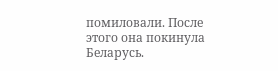помиловали. После этого она покинула Беларусь.